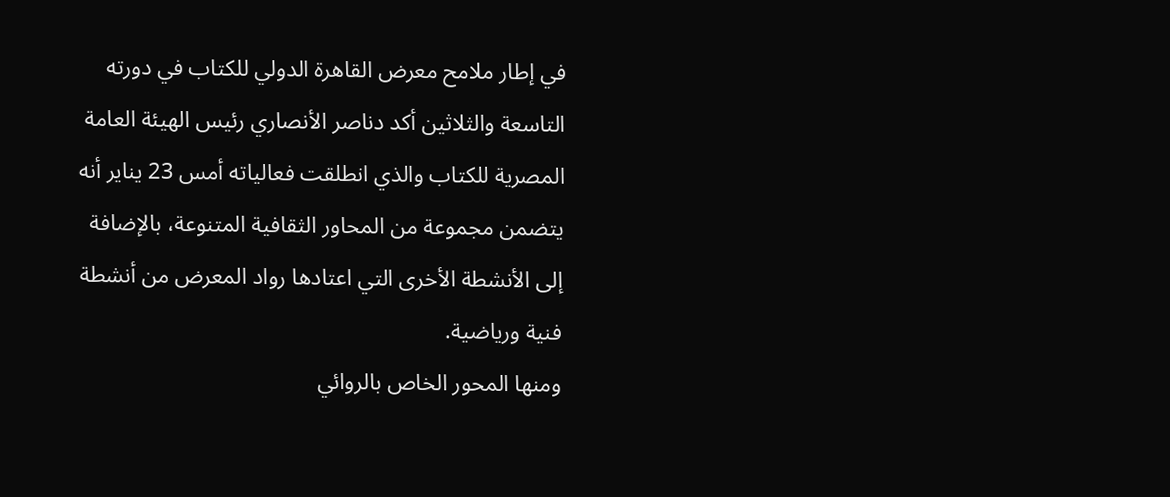في إطار ملامح معرض القاهرة الدولي للكتاب في دورته التاسعة والثلاثين أكد دناصر الأنصاري رئيس الهيئة العامة المصرية للكتاب والذي انطلقت فعالياته أمس 23 يناير أنه يتضمن مجموعة من المحاور الثقافية المتنوعة، بالإضافة إلى الأنشطة الأخرى التي اعتادها رواد المعرض من أنشطة فنية ورياضية.
ومنها المحور الخاص بالروائي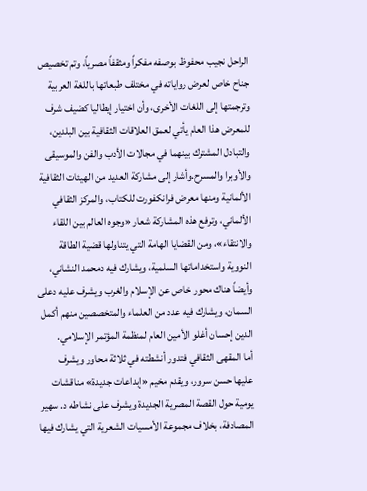الراحل نجيب محفوظ بوصفه مفكراً ومثقفاً مصرياً، وتم تخصيص جناح خاص لعرض رواياته في مختلف طبعاتها باللغة العربية وترجمتها إلى اللغات الأخرى، وأن اختيار إيطاليا كضيف شرف للمعرض هذا العام يأتي لعمق العلاقات الثقافية بين البلدين، والتبادل المشترك بينهما في مجالات الأدب والفن والموسيقى والأوبرا والمسرح.وأشار إلى مشاركة العديد من الهيئات الثقافية الألمانية ومنها معرض فرانكفورت للكتاب، والمركز الثقافي الألماني، وترفع هذه المشاركة شعار «وجوه العالم بين اللقاء والانتقاء»، ومن القضايا الهامة التي يتناولها قضية الطاقة النووية واستخداماتها السلمية، ويشارك فيه دمحمد النشاني، وأيضاً هناك محور خاص عن الإسلام والغرب ويشرف عليه دعلى السمان، ويشارك فيه عدد من العلماء والمتخصصين منهم أكمل الدين إحسان أغلو الأمين العام لمنظمة المؤتمر الإسلامي.
أما المقهى الثقافي فتدور أنشطته في ثلاثة محاور ويشرف عليها حسن سرور، ويقدم مخيم «إبداعات جديدة» مناقشات يومية حول القصة المصرية الجديدة ويشرف على نشاطه د. سهير المصادفة، بخلاف مجموعة الأمسيات الشعرية التي يشارك فيها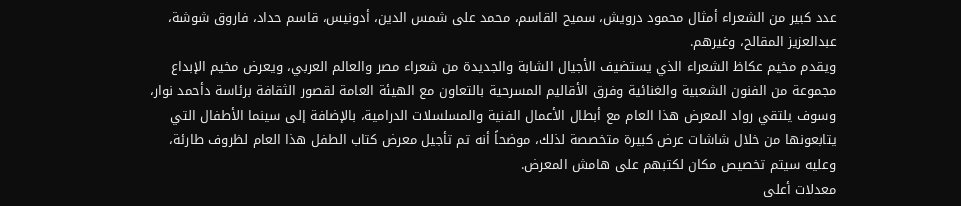عدد كبير من الشعراء أمثال محمود درويش، سميح القاسم، محمد على شمس الدين، أدونيس، قاسم حداد، فاروق شوشة، عبدالعزيز المقالح، وغيرهم.
ويقدم مخيم عكاظ الشعراء الذي يستضيف الأجيال الشابة والجديدة من شعراء مصر والعالم العربي، ويعرض مخيم الإبداع مجموعة من الفنون الشعبية والغنائية وفرق الأقاليم المسرحية بالتعاون مع الهيئة العامة لقصور الثقافة برئاسة دأحمد نوار، وسوف يلتقي رواد المعرض هذا العام مع أبطال الأعمال الفنية والمسلسلات الدرامية، بالإضافة إلى سينما الأطفال التي يتابعونها من خلال شاشات عرض كبيرة متخصصة لذلك، موضحاً أنه تم تأجيل معرض كتاب الطفل هذا العام لظروف طارئة، وعليه سيتم تخصيص مكان لكتبهم على هامش المعرض.
معدلات أعلى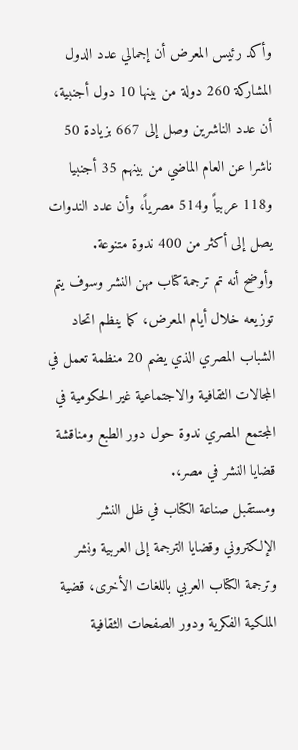وأكد رئيس المعرض أن إجمالي عدد الدول المشاركة 260 دولة من بينها 10 دول أجنبية، أن عدد الناشرين وصل إلى 667 بزيادة 50 ناشرا عن العام الماضي من بينهم 35 أجنبيا و118 عربياً و514 مصرياً، وأن عدد الندوات يصل إلى أكثر من 400 ندوة متنوعة.
وأوضح أنه تم ترجمة كتاب مهن النشر وسوف يتم توزيعه خلال أيام المعرض، كما ينظم اتحاد الشباب المصري الذي يضم 20 منظمة تعمل في المجالات الثقافية والاجتماعية غير الحكومية في المجتمع المصري ندوة حول دور الطبع ومناقشة قضايا النشر في مصر،.
ومستقبل صناعة الكتاب في ظل النشر الإلكتروني وقضايا الترجمة إلى العربية ونشر وترجمة الكتاب العربي باللغات الأخرى، قضية الملكية الفكرية ودور الصفحات الثقافية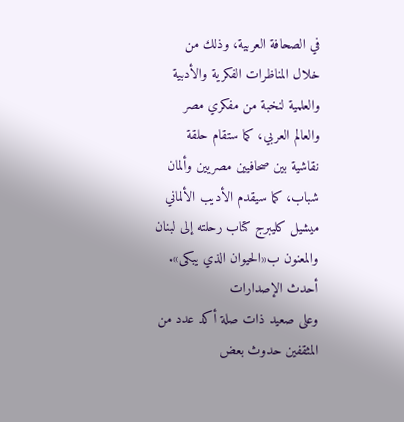في الصحافة العربية، وذلك من خلال المناظرات الفكرية والأدبية والعلمية لنخبة من مفكري مصر والعالم العربي، كما ستقام حلقة نقاشية بين صحافيين مصريين وألمان شباب، كما سيقدم الأديب الألماني ميشيل كليبرج كتاب رحلته إلى لبنان والمعنون ب«الحيوان الذي يبكى».
أحدث الإصدارات
وعلى صعيد ذات صلة أكد عدد من المثقفين حدوث بعض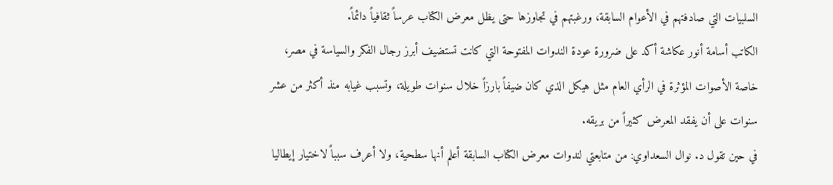السلبيات التي صادفتهم في الأعوام السابقة، ورغبتهم في تجاوزها حتى يظل معرض الكتاب عرساً ثقافياً دائماً.
الكاتب أسامة أنور عكاشة أكد على ضرورة عودة الندوات المفتوحة التي كانت تستضيف أبرز رجال الفكر والسياسة في مصر، خاصة الأصوات المؤثرة في الرأي العام مثل هيكل الذي كان ضيفاً بارزاً خلال سنوات طويلة، وتسبب غيابه منذ أكثر من عشر سنوات على أن يفقد المعرض كثيراً من بريقه.
في حين تقول د. نوال السعداوي: من متابعتي لندوات معرض الكتاب السابقة أعلم أنها سطحية، ولا أعرف سبباً لاختيار إيطاليا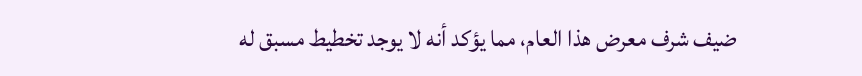ضيف شرف معرض هذا العام، مما يؤكد أنه لا يوجد تخطيط مسبق له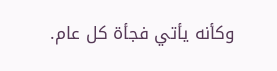وكأنه يأتي فجأة كل عام.